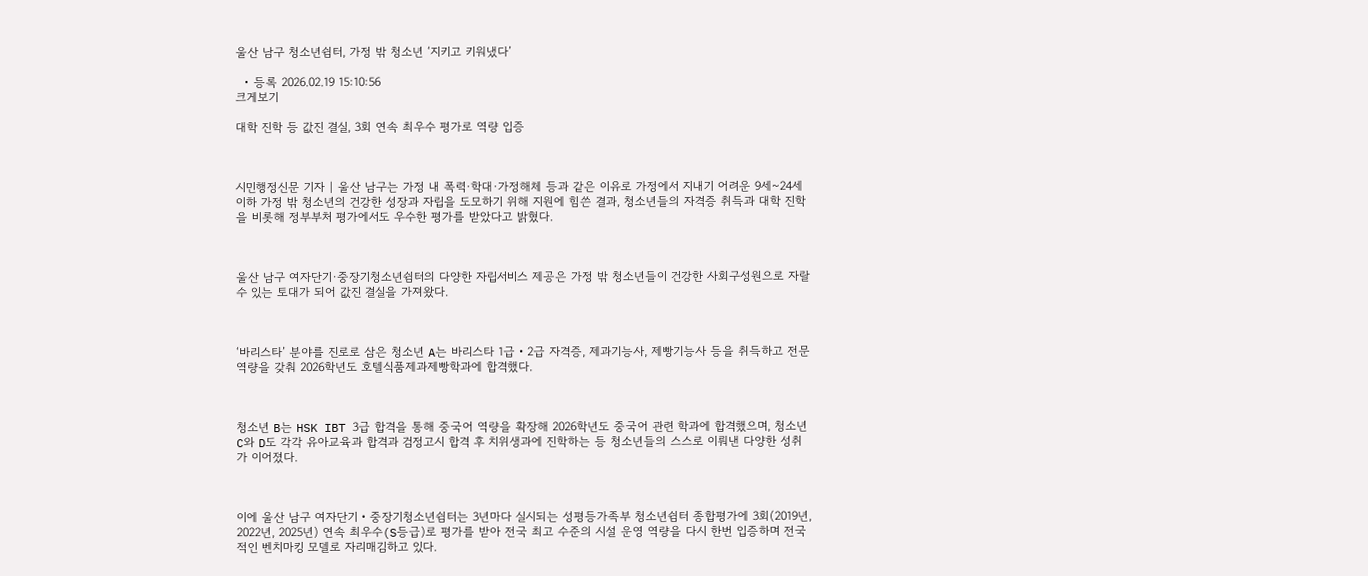울산 남구 청소년쉼터, 가정 밖 청소년 ‘지키고 키워냈다’

  • 등록 2026.02.19 15:10:56
크게보기

대학 진학 등 값진 결실, 3회 연속 최우수 평가로 역량 입증



시민행정신문 기자 | 울산 남구는 가정 내 폭력·학대·가정해체 등과 같은 이유로 가정에서 지내기 어려운 9세~24세 이하 가정 밖 청소년의 건강한 성장과 자립을 도모하기 위해 지원에 힘쓴 결과, 청소년들의 자격증 취득과 대학 진학을 비롯해 정부부처 평가에서도 우수한 평가를 받았다고 밝혔다.



울산 남구 여자단기·중장기청소년쉼터의 다양한 자립서비스 제공은 가정 밖 청소년들이 건강한 사회구성원으로 자랄 수 있는 토대가 되어 값진 결실을 가져왔다.



‘바리스타’ 분야를 진로로 삼은 청소년 A는 바리스타 1급・2급 자격증, 제과기능사, 제빵기능사 등을 취득하고 전문 역량을 갖춰 2026학년도 호텔식품제과제빵학과에 합격했다.



청소년 B는 HSK IBT 3급 합격을 통해 중국어 역량을 확장해 2026학년도 중국어 관련 학과에 합격했으며, 청소년 C와 D도 각각 유아교육과 합격과 검정고시 합격 후 치위생과에 진학하는 등 청소년들의 스스로 이뤄낸 다양한 성취가 이어졌다.



이에 울산 남구 여자단기・중장기청소년쉼터는 3년마다 실시되는 성평등가족부 청소년쉼터 종합평가에 3회(2019년, 2022년, 2025년) 연속 최우수(S등급)로 평가를 받아 전국 최고 수준의 시설 운영 역량을 다시 한번 입증하며 전국적인 벤치마킹 모델로 자리매김하고 있다.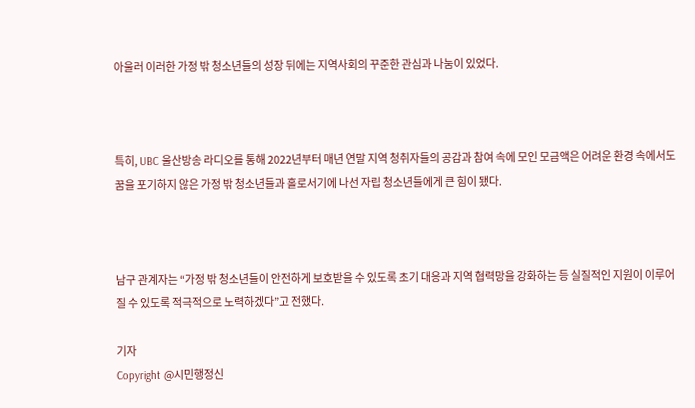아울러 이러한 가정 밖 청소년들의 성장 뒤에는 지역사회의 꾸준한 관심과 나눔이 있었다.



특히, UBC 울산방송 라디오를 통해 2022년부터 매년 연말 지역 청취자들의 공감과 참여 속에 모인 모금액은 어려운 환경 속에서도 꿈을 포기하지 않은 가정 밖 청소년들과 홀로서기에 나선 자립 청소년들에게 큰 힘이 됐다.



남구 관계자는 “가정 밖 청소년들이 안전하게 보호받을 수 있도록 초기 대응과 지역 협력망을 강화하는 등 실질적인 지원이 이루어 질 수 있도록 적극적으로 노력하겠다”고 전했다.

기자
Copyright @시민행정신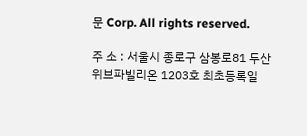문 Corp. All rights reserved.

주 소 : 서울시 종로구 삼봉로81 두산위브파빌리온 1203호 최초등록일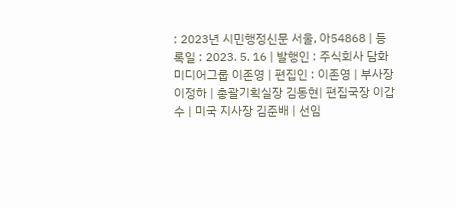: 2023년 시민행정신문 서울, 아54868 | 등록일 : 2023. 5. 16 | 발행인 : 주식회사 담화미디어그룹 이존영 | 편집인 : 이존영 | 부사장 이정하 | 총괄기획실장 김동현| 편집국장 이갑수 | 미국 지사장 김준배 | 선임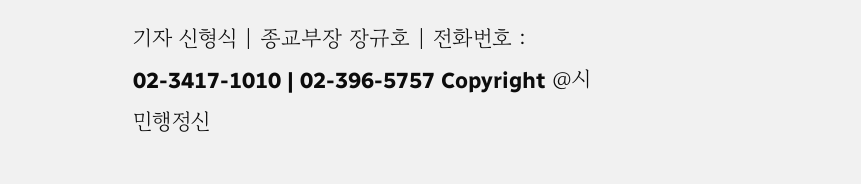기자 신형식 | 종교부장 장규호 | 전화번호 : 02-3417-1010 | 02-396-5757 Copyright @시민행정신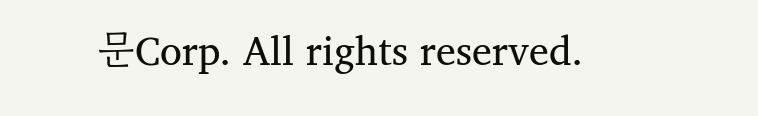문Corp. All rights reserved.